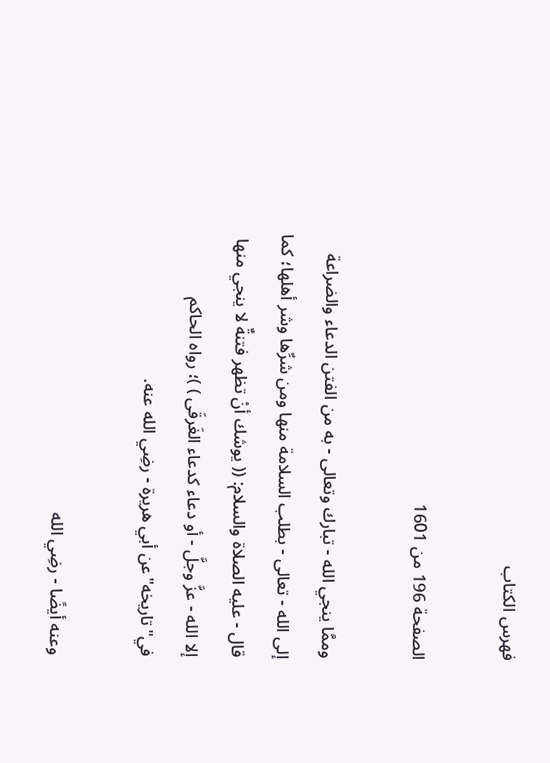فهرس الكتاب

الصفحة 196 من 1601

وممَّا ينجي الله - تبارك وتعالى - به من الفتن الدعاء والضراعة إلى الله - تعالى - بطلب السلامة منها ومن شرِّها وشر أهلها؛ كما قال - عليه الصلاة والسلام: (( يوشك أنْ تظهر فتنةٌ لا ينجي منها إلا الله - عزَّ وجلَّ - أو دعاء كدعاء الغَرقَى ) )؛ رواه الحاكم في"تاريخه"عن أبي هريرة - رضِي الله عنه.

وعنه أيضًا - رضِي الله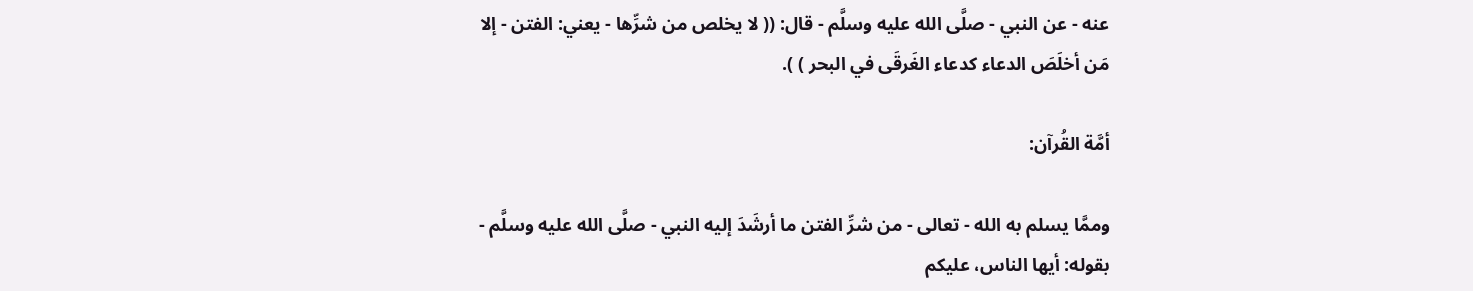عنه - عن النبي - صلَّى الله عليه وسلَّم - قال: (( لا يخلص من شرِّها - يعني: الفتن - إلا مَن أخلَصَ الدعاء كدعاء الغَرقَى في البحر ) ).

أمَّة القُرآن:

وممَّا يسلم به الله - تعالى - من شرِّ الفتن ما أرشَدَ إليه النبي - صلَّى الله عليه وسلَّم - بقوله: أيها الناس، عليكم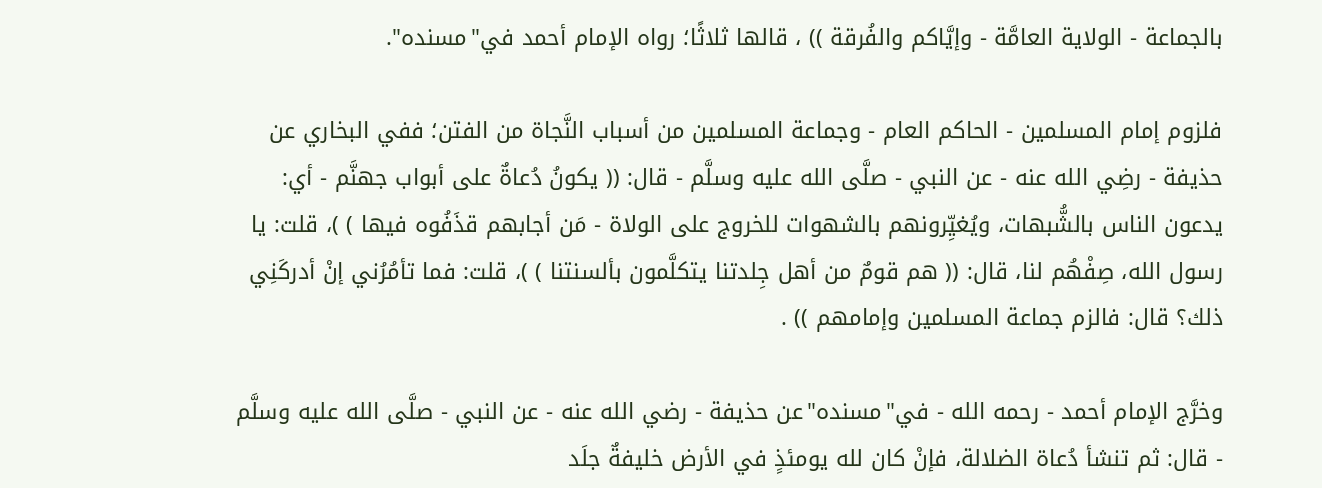بالجماعة - الولاية العامَّة - وإيَّاكم والفُرقة )) ، قالها ثلاثًا؛ رواه الإمام أحمد في"مسنده".

فلزوم إمام المسلمين - الحاكم العام - وجماعة المسلمين من أسباب النَّجاة من الفتن؛ ففي البخاري عن حذيفة - رضِي الله عنه - عن النبي - صلَّى الله عليه وسلَّم - قال: (( يكونُ دُعاةٌ على أبواب جهنَّم - أي: يدعون الناس بالشُّبهات، ويُغيِّرونهم بالشهوات للخروج على الولاة - مَن أجابهم قذَفُوه فيها ) )، قلت: يا رسول الله، صِفْهُم لنا، قال: (( هم قومٌ من أهل جِلدتنا يتكلَّمون بألسنتنا ) )، قلت: فما تأمُرُني إنْ أدركَنِي ذلك؟ قال: فالزم جماعة المسلمين وإمامهم )) .

وخرَّج الإمام أحمد - رحمه الله - في"مسنده"عن حذيفة - رضي الله عنه - عن النبي - صلَّى الله عليه وسلَّم - قال: ثم تنشأ دُعاة الضلالة، فإنْ كان لله يومئذٍ في الأرض خليفةٌ جلَد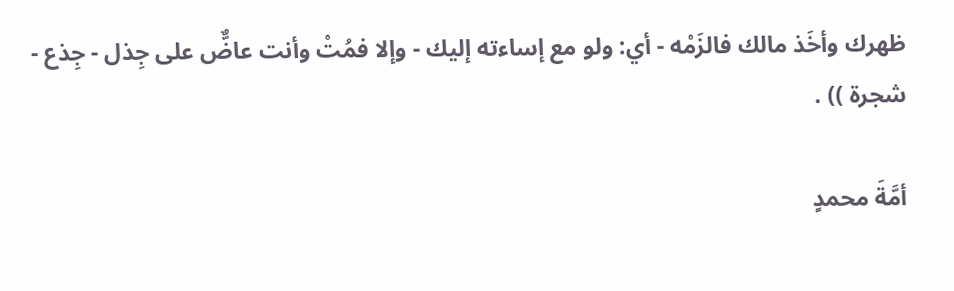ظهرك وأخَذ مالك فالزَمْه - أي: ولو مع إساءته إليك - وإلا فمُتْ وأنت عاضٌّ على جِذل - جِذع - شجرة )) .

أمَّةَ محمدٍ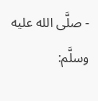- صلَّى الله عليه وسلَّم: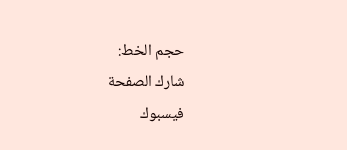حجم الخط:
شارك الصفحة
فيسبوك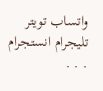واتساب تويتر تليجرام انستجرام
. . .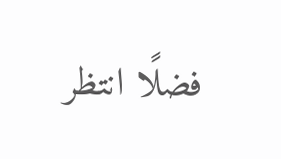فضلًا انتظر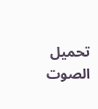تحميل الصوت